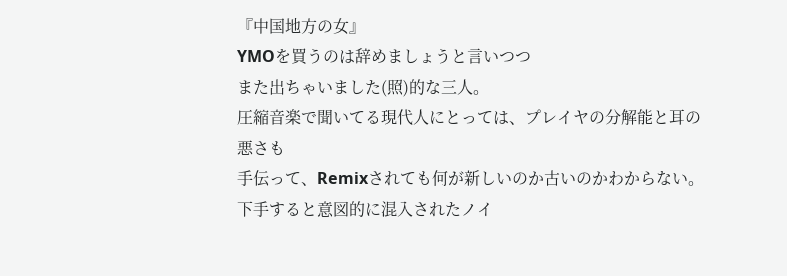『中国地方の女』
YMOを買うのは辞めましょうと言いつつ
また出ちゃいました(照)的な三人。
圧縮音楽で聞いてる現代人にとっては、プレイヤの分解能と耳の悪さも
手伝って、Remixされても何が新しいのか古いのかわからない。
下手すると意図的に混入されたノイ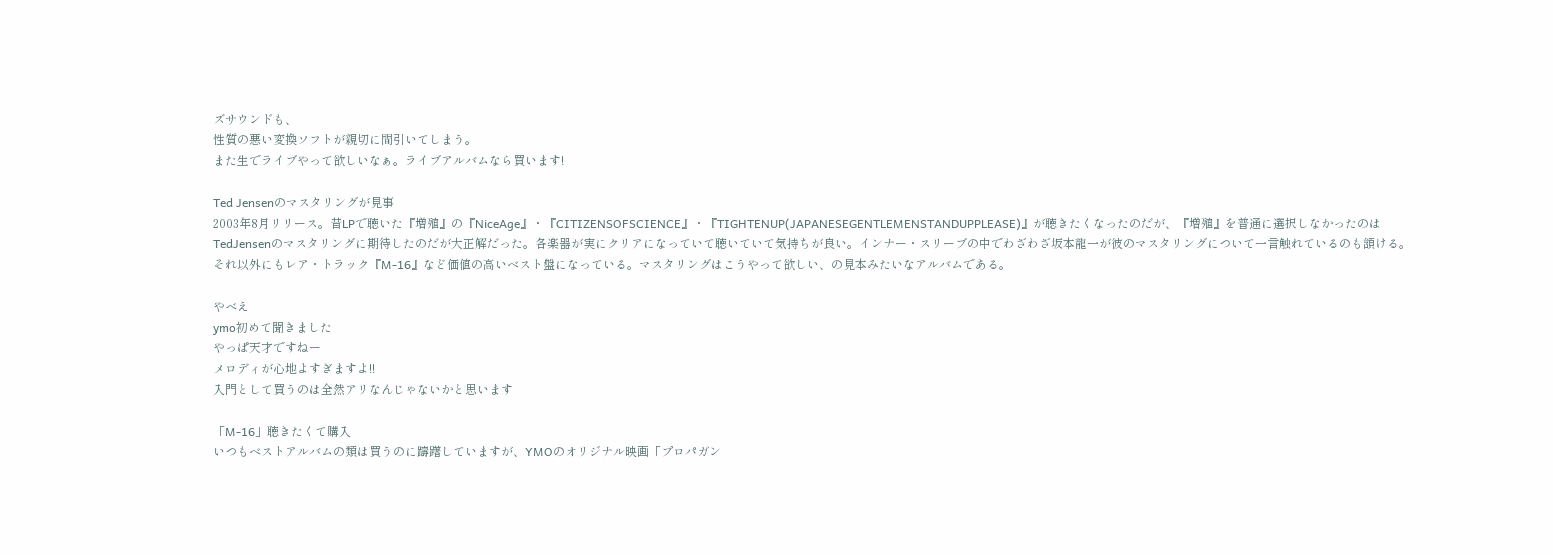ズサウンドも、
性質の悪い変換ソフトが親切に間引いてしまう。
また生でライブやって欲しいなぁ。ライブアルバムなら買います!

Ted Jensenのマスタリングが見事
2003年8月リリース。昔LPで聴いた『増殖』の『NiceAge』・『CITIZENSOFSCIENCE』・『TIGHTENUP(JAPANESEGENTLEMENSTANDUPPLEASE)』が聴きたくなったのだが、『増殖』を普通に選択しなかったのはTedJensenのマスタリングに期待したのだが大正解だった。各楽器が実にクリアになっていて聴いていて気持ちが良い。インナー・スリーブの中でわざわざ坂本龍一が彼のマスタリングについて一言触れているのも頷ける。
それ以外にもレア・トラック『M-16』など価値の高いベスト盤になっている。マスタリングはこうやって欲しい、の見本みたいなアルバムである。

やべえ
ymo初めて聞きました
やっぱ天才ですねー
メロディが心地よすぎますよ!!
入門として買うのは全然アリなんじゃないかと思います

「M-16」聴きたくて購入
いつもベストアルバムの類は買うのに躊躇していますが、YMOのオリジナル映画「プロパガン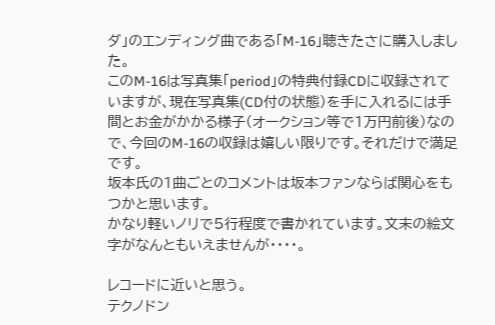ダ」のエンディング曲である「M-16」聴きたさに購入しました。
このM-16は写真集「period」の特典付録CDに収録されていますが、現在写真集(CD付の状態)を手に入れるには手間とお金がかかる様子(オークション等で1万円前後)なので、今回のM-16の収録は嬉しい限りです。それだけで満足です。
坂本氏の1曲ごとのコメントは坂本ファンならば関心をもつかと思います。
かなり軽いノリで5行程度で書かれています。文末の絵文字がなんともいえませんが・・・・。

レコードに近いと思う。
テクノドン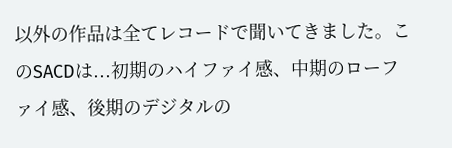以外の作品は全てレコードで聞いてきました。このSACDは...初期のハイファイ感、中期のローファイ感、後期のデジタルの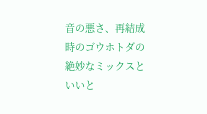音の悪さ、再結成時のゴウホトダの絶妙なミックスといいと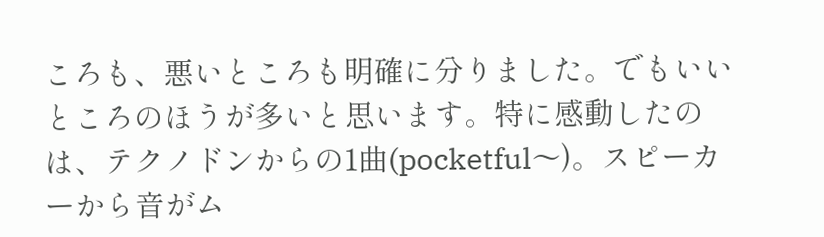ころも、悪いところも明確に分りました。でもいいところのほうが多いと思います。特に感動したのは、テクノドンからの1曲(pocketful〜)。スピーカーから音がム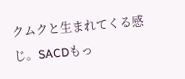クムクと生まれてくる感じ。SACDもっ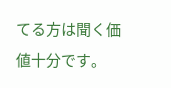てる方は聞く価値十分です。